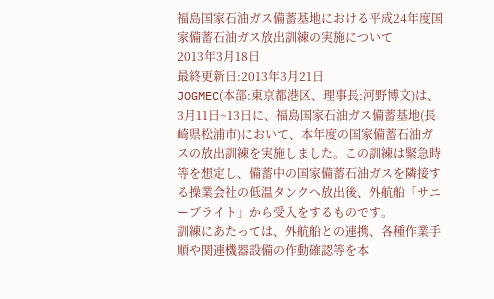福島国家石油ガス備蓄基地における平成24年度国家備蓄石油ガス放出訓練の実施について
2013年3月18日
最終更新日:2013年3月21日
JOGMEC(本部:東京都港区、理事長:河野博文)は、3月11日~13日に、福島国家石油ガス備蓄基地(長崎県松浦市)において、本年度の国家備蓄石油ガスの放出訓練を実施しました。この訓練は緊急時等を想定し、備蓄中の国家備蓄石油ガスを隣接する操業会社の低温タンクへ放出後、外航船「サニーブライト」から受入をするものです。
訓練にあたっては、外航船との連携、各種作業手順や関連機器設備の作動確認等を本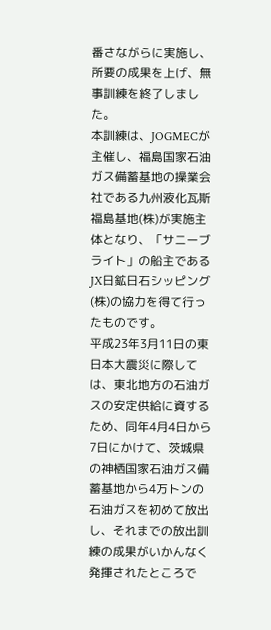番さながらに実施し、所要の成果を上げ、無事訓練を終了しました。
本訓練は、JOGMECが主催し、福島国家石油ガス備蓄基地の操業会社である九州液化瓦斯福島基地(株)が実施主体となり、「サニーブライト」の船主であるJX日鉱日石シッピング(株)の協力を得て行ったものです。
平成23年3月11日の東日本大震災に際しては、東北地方の石油ガスの安定供給に資するため、同年4月4日から7日にかけて、茨城県の神栖国家石油ガス備蓄基地から4万トンの石油ガスを初めて放出し、それまでの放出訓練の成果がいかんなく発揮されたところで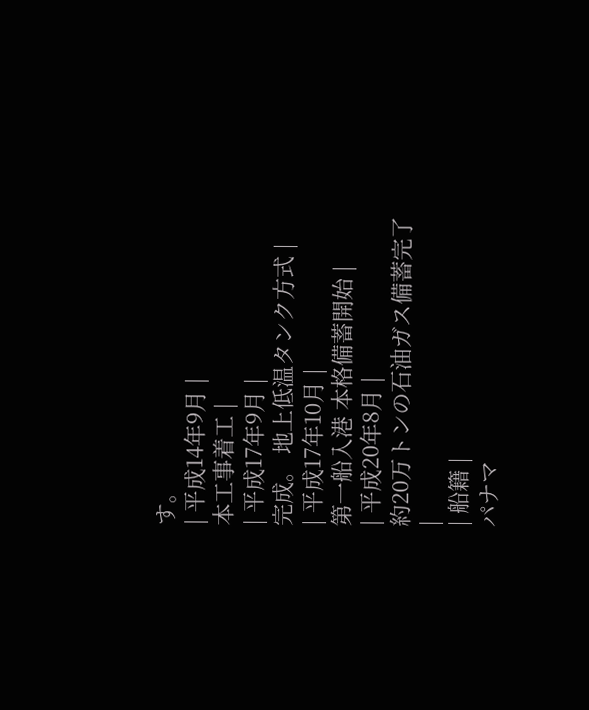す。
| 平成14年9月 |
本工事着工 |
| 平成17年9月 |
完成。 地上低温タンク方式 |
| 平成17年10月 |
第一船入港 本格備蓄開始 |
| 平成20年8月 |
約20万トンの石油ガス備蓄完了 |
| 船籍 |
パナマ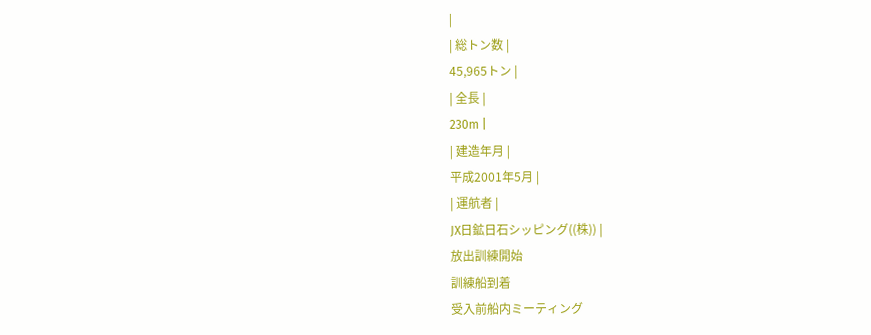|
| 総トン数 |
45,965トン |
| 全長 |
230m |
| 建造年月 |
平成2001年5月 |
| 運航者 |
JX日鉱日石シッピング((株)) |
放出訓練開始
訓練船到着
受入前船内ミーティング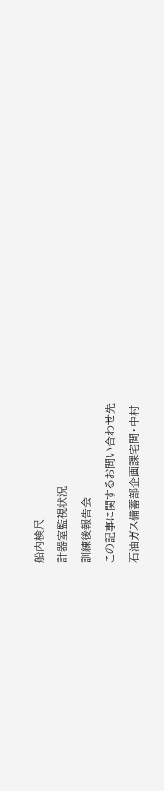船内検尺
計器室監視状況
訓練後報告会
この記事に関するお問い合わせ先
石油ガス備蓄部企画課宅間・中村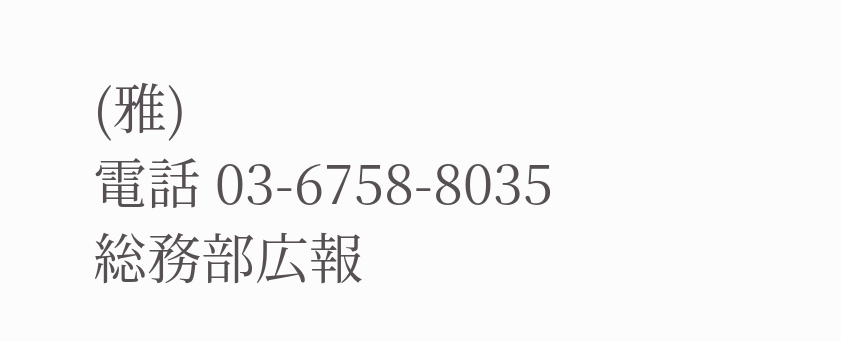(雅)
電話 03-6758-8035
総務部広報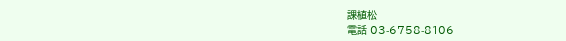課植松
電話 03-6758-8106